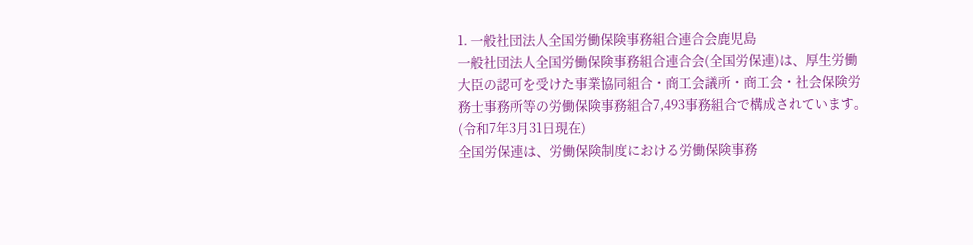1. 一般社団法人全国労働保険事務組合連合会鹿児島
一般社団法人全国労働保険事務組合連合会(全国労保連)は、厚生労働大臣の認可を受けた事業協同組合・商工会議所・商工会・社会保険労務士事務所等の労働保険事務組合7,493事務組合で構成されています。(令和7年3月31日現在)
全国労保連は、労働保険制度における労働保険事務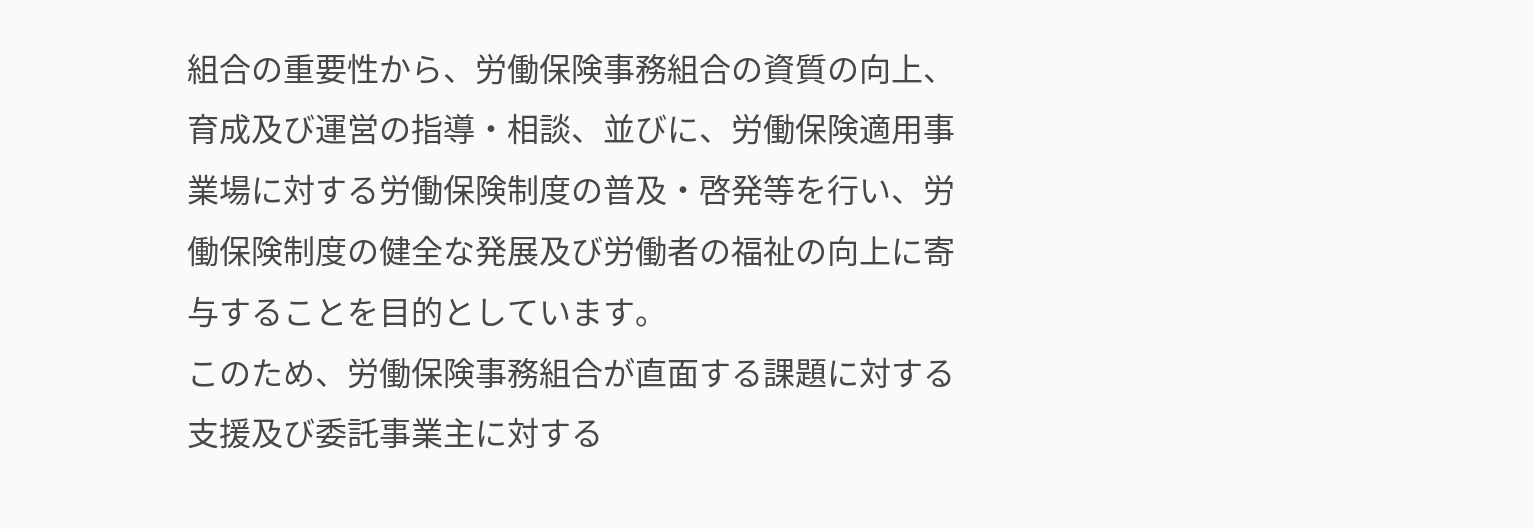組合の重要性から、労働保険事務組合の資質の向上、育成及び運営の指導・相談、並びに、労働保険適用事業場に対する労働保険制度の普及・啓発等を行い、労働保険制度の健全な発展及び労働者の福祉の向上に寄与することを目的としています。
このため、労働保険事務組合が直面する課題に対する支援及び委託事業主に対する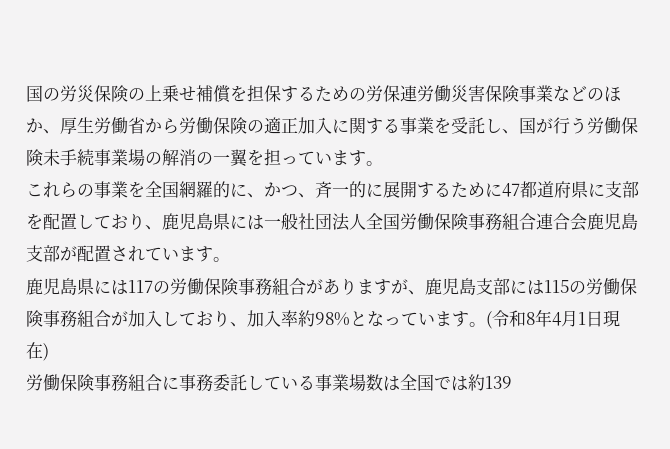国の労災保険の上乗せ補償を担保するための労保連労働災害保険事業などのほか、厚生労働省から労働保険の適正加入に関する事業を受託し、国が行う労働保険未手続事業場の解消の一翼を担っています。
これらの事業を全国網羅的に、かつ、斉一的に展開するために47都道府県に支部を配置しており、鹿児島県には一般社団法人全国労働保険事務組合連合会鹿児島支部が配置されています。
鹿児島県には117の労働保険事務組合がありますが、鹿児島支部には115の労働保険事務組合が加入しており、加入率約98%となっています。(令和8年4月1日現在)
労働保険事務組合に事務委託している事業場数は全国では約139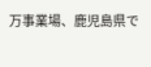万事業場、鹿児島県で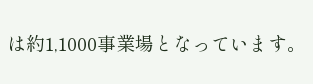は約1,1000事業場となっています。